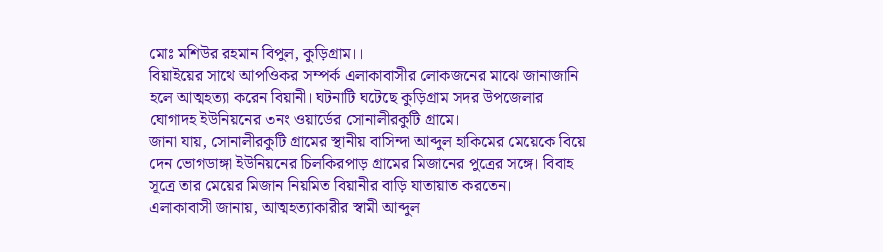মোঃ মশিউর রহমান বিপুল, কুড়িগ্রাম।।
বিয়াইয়ের সাথে আপওিকর সম্পর্ক এলাকাবাসীর লোকজনের মাঝে জানাজানি হলে আত্মহত্যা করেন বিয়ানী। ঘটনাটি ঘটেছে কুড়িগ্রাম সদর উপজেলার ঘোগাদহ ইউনিয়নের ৩নং ওয়ার্ডের সোনালীরকুটি গ্রামে।
জানা যায়, সোনালীরকুটি গ্রামের স্থানীয় বাসিন্দা আব্দুল হাকিমের মেয়েকে বিয়ে দেন ভোগডাঙ্গা ইউনিয়নের চিলকিরপাড় গ্রামের মিজানের পুত্রের সঙ্গে। বিবাহ সূত্রে তার মেয়ের মিজান নিয়মিত বিয়ানীর বাড়ি যাতায়াত করতেন।
এলাকাবাসী জানায়, আত্মহত্যাকারীর স্বামী আব্দুল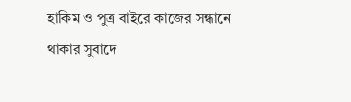হাকিম ও পুত্র বাইরে কাজের সন্ধানে থাকার সুবাদে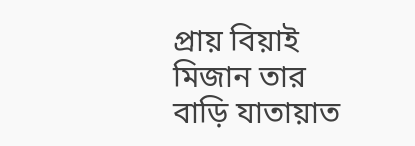প্রায় বিয়াই মিজান তার বাড়ি যাতায়াত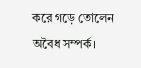করে গড়ে তোলেন অবৈধ সম্পর্ক।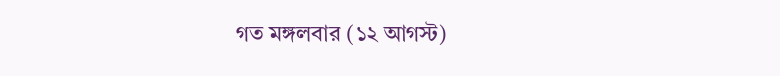গত মঙ্গলবার (১২ আগস্ট)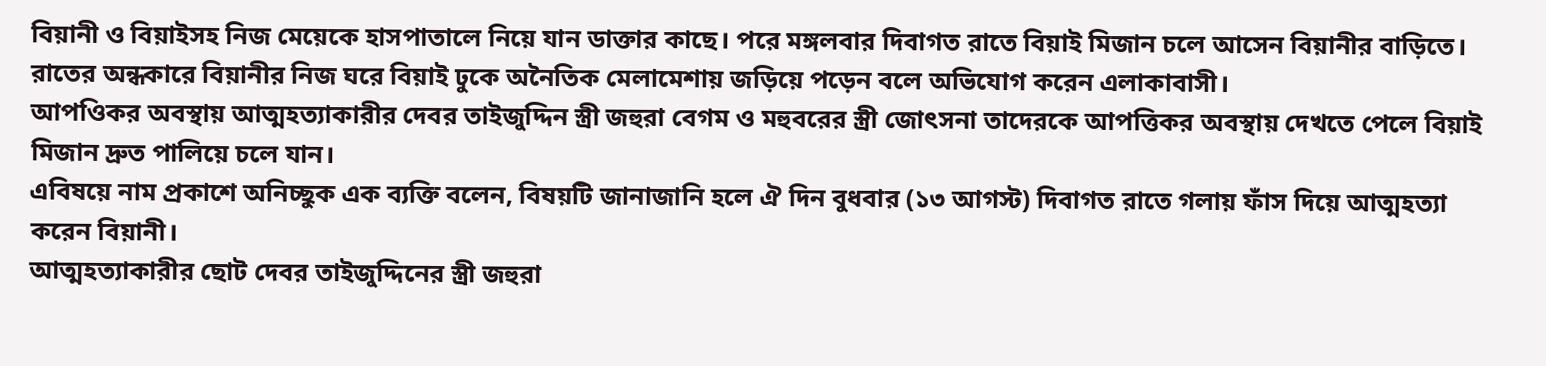বিয়ানী ও বিয়াইসহ নিজ মেয়েকে হাসপাতালে নিয়ে যান ডাক্তার কাছে। পরে মঙ্গলবার দিবাগত রাতে বিয়াই মিজান চলে আসেন বিয়ানীর বাড়িতে। রাতের অন্ধকারে বিয়ানীর নিজ ঘরে বিয়াই ঢুকে অনৈতিক মেলামেশায় জড়িয়ে পড়েন বলে অভিযোগ করেন এলাকাবাসী।
আপওিকর অবস্থায় আত্মহত্যাকারীর দেবর তাইজুদ্দিন স্ত্রী জহুরা বেগম ও মহুবরের স্ত্রী জোৎসনা তাদেরকে আপত্তিকর অবস্থায় দেখতে পেলে বিয়াই মিজান দ্রুত পালিয়ে চলে যান।
এবিষয়ে নাম প্রকাশে অনিচ্ছুক এক ব্যক্তি বলেন, বিষয়টি জানাজানি হলে ঐ দিন বুধবার (১৩ আগস্ট) দিবাগত রাতে গলায় ফাঁস দিয়ে আত্মহত্যা করেন বিয়ানী।
আত্মহত্যাকারীর ছোট দেবর তাইজুদ্দিনের স্ত্রী জহুরা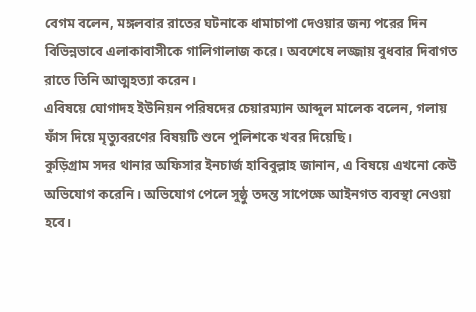বেগম বলেন, মঙ্গলবার রাতের ঘটনাকে ধামাচাপা দেওয়ার জন্য পরের দিন বিভিন্নভাবে এলাকাবাসীকে গালিগালাজ করে। অবশেষে লজ্জায় বুধবার দিবাগত রাতে তিনি আত্মহত্যা করেন।
এবিষয়ে ঘোগাদহ ইউনিয়ন পরিষদের চেয়ারম্যান আব্দুল মালেক বলেন, গলায় ফাঁস দিয়ে মৃত্যুবরণের বিষয়টি শুনে পুলিশকে খবর দিয়েছি।
কুড়িগ্রাম সদর থানার অফিসার ইনচার্জ হাবিবুল্লাহ জানান, এ বিষয়ে এখনো কেউ অভিযোগ করেনি। অভিযোগ পেলে সুষ্ঠু তদন্ত সাপেক্ষে আইনগত ব্যবস্থা নেওয়া হবে।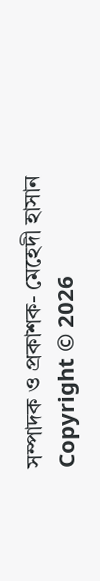সম্পাদক ও প্রকাশক- মেহেদী হাসান
Copyright © 2026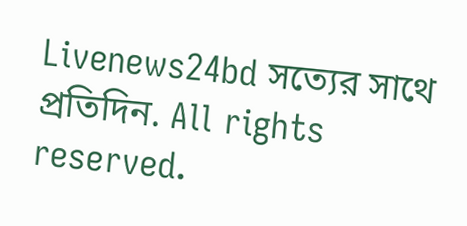Livenews24bd সত্যের সাথে প্রতিদিন. All rights reserved.